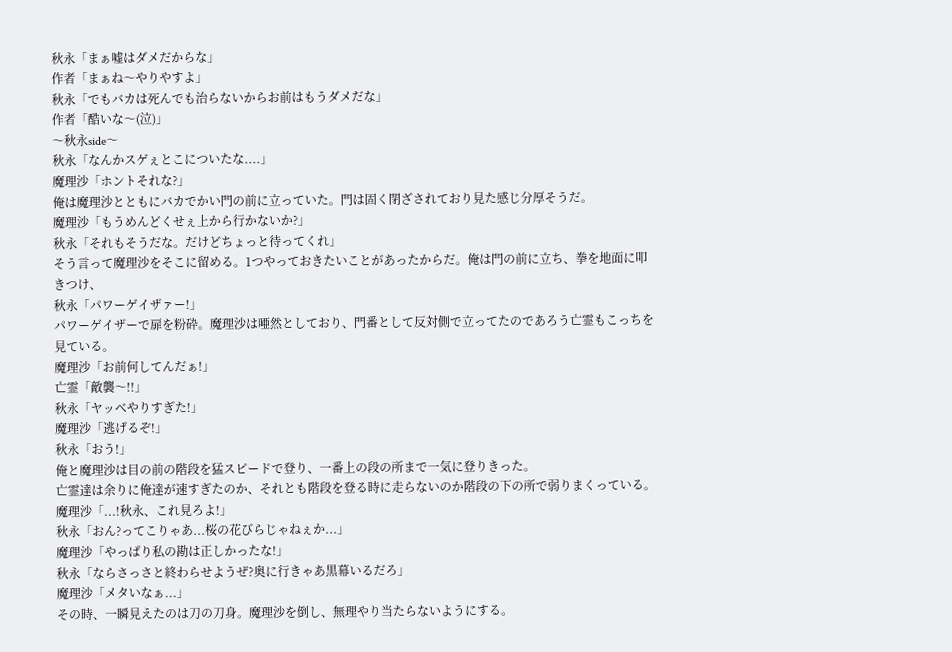秋永「まぁ嘘はダメだからな」
作者「まぁね〜やりやすよ」
秋永「でもバカは死んでも治らないからお前はもうダメだな」
作者「酷いな〜(泣)」
〜秋永side〜
秋永「なんかスゲぇとこについたな....」
魔理沙「ホントそれな?」
俺は魔理沙とともにバカでかい門の前に立っていた。門は固く閉ざされており見た感じ分厚そうだ。
魔理沙「もうめんどくせぇ上から行かないか?」
秋永「それもそうだな。だけどちょっと待ってくれ」
そう言って魔理沙をそこに留める。1つやっておきたいことがあったからだ。俺は門の前に立ち、拳を地面に叩きつけ、
秋永「パワーゲイザァー!」
パワーゲイザーで扉を粉砕。魔理沙は唖然としており、門番として反対側で立ってたのであろう亡霊もこっちを見ている。
魔理沙「お前何してんだぁ!」
亡霊「敵襲〜!!」
秋永「ヤッベやりすぎた!」
魔理沙「逃げるぞ!」
秋永「おう!」
俺と魔理沙は目の前の階段を猛スピードで登り、一番上の段の所まで一気に登りきった。
亡霊達は余りに俺達が速すぎたのか、それとも階段を登る時に走らないのか階段の下の所で弱りまくっている。
魔理沙「...!秋永、これ見ろよ!」
秋永「おん?ってこりゃあ...桜の花びらじゃねぇか...」
魔理沙「やっぱり私の勘は正しかったな!」
秋永「ならさっさと終わらせようぜ?奥に行きゃあ黒幕いるだろ」
魔理沙「メタいなぁ...」
その時、一瞬見えたのは刀の刀身。魔理沙を倒し、無理やり当たらないようにする。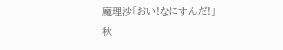魔理沙「おい!なにすんだ!」
秋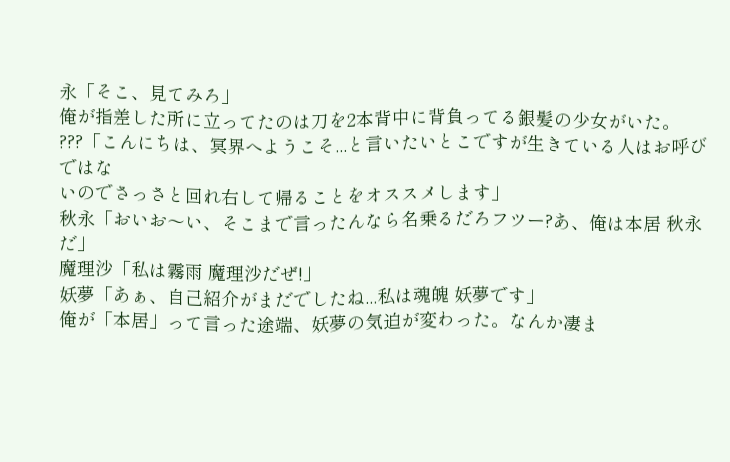永「そこ、見てみろ」
俺が指差した所に立ってたのは刀を2本背中に背負ってる銀髪の少女がいた。
???「こんにちは、冥界へようこそ...と言いたいとこですが生きている人はお呼びではな
いのでさっさと回れ右して帰ることをオススメします」
秋永「おいお〜い、そこまで言ったんなら名乗るだろフツー?あ、俺は本居 秋永だ」
魔理沙「私は霧雨 魔理沙だぜ!」
妖夢「あぁ、自己紹介がまだでしたね...私は魂魄 妖夢です」
俺が「本居」って言った途端、妖夢の気迫が変わった。なんか凄ま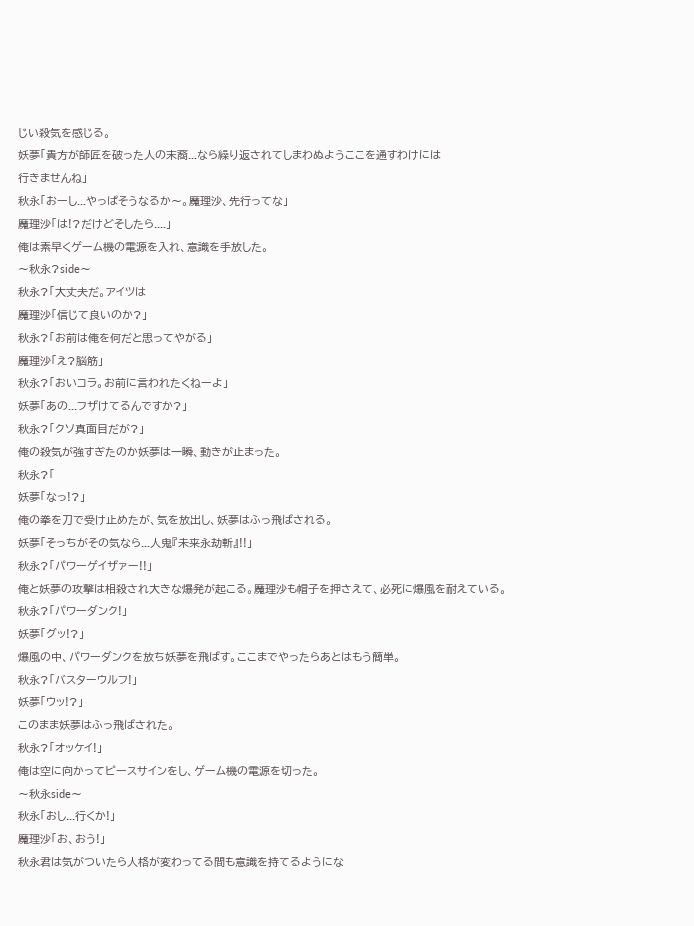じい殺気を感じる。
妖夢「貴方が師匠を破った人の末裔...なら繰り返されてしまわぬようここを通すわけには
行きませんね」
秋永「おーし...やっぱそうなるか〜。魔理沙、先行ってな」
魔理沙「は!?だけどそしたら....」
俺は素早くゲーム機の電源を入れ、意識を手放した。
〜秋永?side〜
秋永?「大丈夫だ。アイツは
魔理沙「信じて良いのか?」
秋永?「お前は俺を何だと思ってやがる」
魔理沙「え?脳筋」
秋永?「おいコラ。お前に言われたくねーよ」
妖夢「あの...フザけてるんですか?」
秋永?「クソ真面目だが?」
俺の殺気が強すぎたのか妖夢は一瞬、動きが止まった。
秋永?「
妖夢「なっ!?」
俺の拳を刀で受け止めたが、気を放出し、妖夢はふっ飛ばされる。
妖夢「そっちがその気なら...人鬼『未来永劫斬』!!」
秋永?「パワーゲイザァー!!」
俺と妖夢の攻撃は相殺され大きな爆発が起こる。魔理沙も帽子を押さえて、必死に爆風を耐えている。
秋永?「パワーダンク!」
妖夢「グッ!?」
爆風の中、パワーダンクを放ち妖夢を飛ばす。ここまでやったらあとはもう簡単。
秋永?「バスターウルフ!」
妖夢「ウッ!?」
このまま妖夢はふっ飛ばされた。
秋永?「オッケイ!」
俺は空に向かってピースサインをし、ゲーム機の電源を切った。
〜秋永side〜
秋永「おし...行くか!」
魔理沙「お、おう!」
秋永君は気がついたら人格が変わってる間も意識を持てるようにな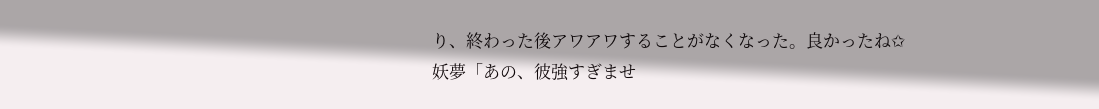り、終わった後アワアワすることがなくなった。良かったね✩
妖夢「あの、彼強すぎませ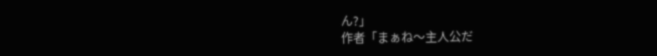ん?」
作者「まぁね〜主人公だ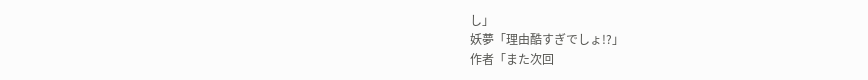し」
妖夢「理由酷すぎでしょ!?」
作者「また次回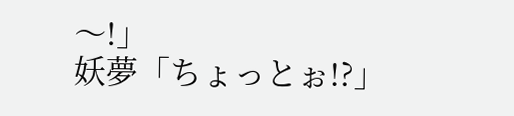〜!」
妖夢「ちょっとぉ!?」